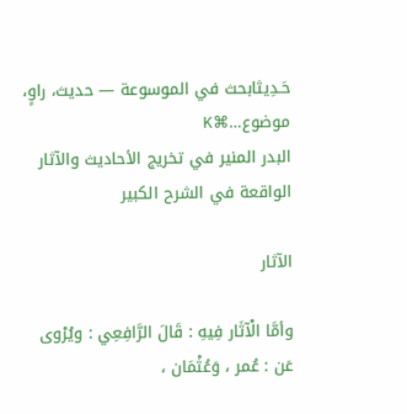حَـدِيثابحث في الموسوعة — حديث، راوٍ، موضوع…⌘K
البدر المنير في تخريج الأحاديث والآثار الواقعة في الشرح الكبير

الآثار

وأمَّا الْآثَار فِيهِ : قَالَ الرَّافِعِي : ويُرْوى عَن : عُمر ، وَعُثْمَان ،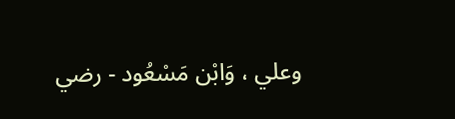وعلي ، وَابْن مَسْعُود - رضي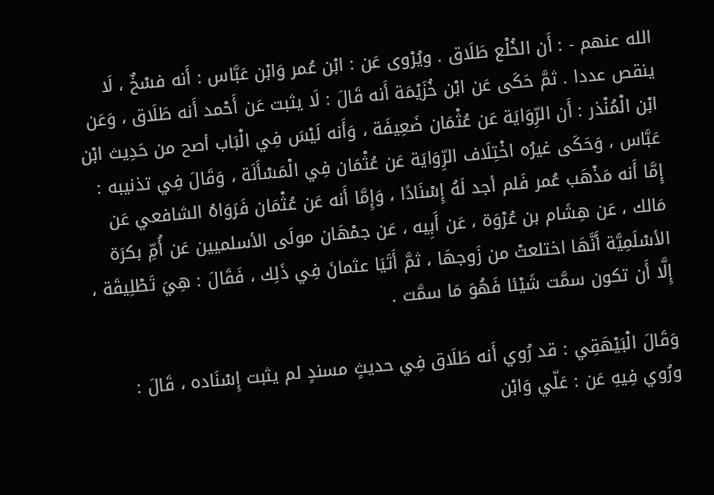الله عنهم - : أَن الخُلْع طَلَاق . ويُرْوى عَن : ابْن عُمر وَابْن عَبَّاس : أَنه فسْخٌ ، لَا ينقص عددا . ثمَّ حَكَى عَن ابْن خُزَيْمَة أَنه قَالَ : لَا يثبت عَن أَحْمد أَنه طَلَاق ، وَعَن ابْن الْمُنْذر : أَن الرِّوَايَة عَن عُثْمَان ضَعِيفَة ، وَأَنه لَيْسَ فِي الْبَاب أصح من حَدِيث ابْن عَبَّاس ، وَحَكَى غيرُه اخْتِلَاف الرِّوَايَة عَن عُثْمَان فِي الْمَسْأَلَة ، وَقَالَ فِي تذنيبه : إِمَّا أَنه مَذْهَب عُمر فَلم أجد لَهُ إِسْنَادًا ، وَإِمَّا أَنه عَن عُثْمَان فَرَوَاهُ الشافعي عَن مَالك ، عَن هِشَام بن عُرْوَة ، عَن أَبِيه ، عَن جمْهَان مولَى الأسلميين عَن أُمِّ بكرَة الأسْلَمِيَّة أَنَّهَا اختلعتْ من زَوجهَا ، ثمَّ أَتَيَا عثمانَ فِي ذَلِك ، فَقَالَ : هِيَ تَطْلِيقَة ، إِلَّا أَن تكون سمَّت شَيْئا فَهُوَ مَا سمَّت .

وَقَالَ الْبَيْهَقِي : قد رُوي أَنه طَلَاق فِي حديثٍ مسندٍ لم يثبت إِسْنَاده ، قَالَ : ورُوي فِيهِ عَن : عَلّي وَابْن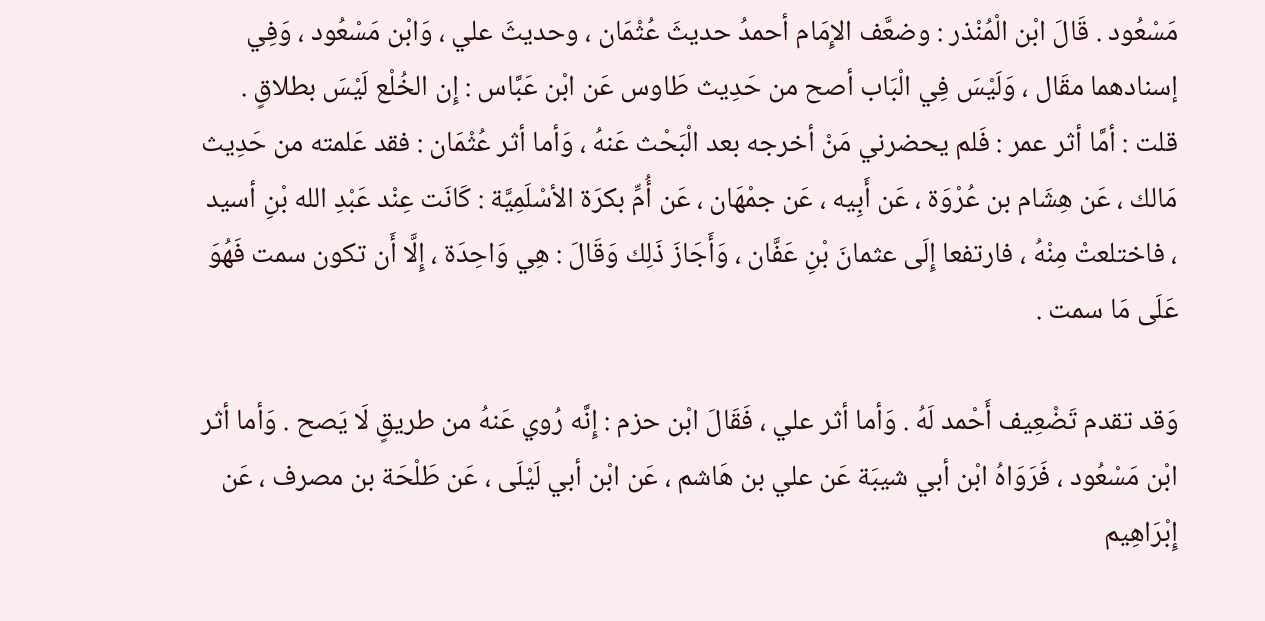مَسْعُود . قَالَ ابْن الْمُنْذر : وضعَّف الإِمَام أحمدُ حديثَ عُثْمَان ، وحديثَ علي ، وَابْن مَسْعُود ، وَفِي إسنادهما مقَال ، وَلَيْسَ فِي الْبَاب أصح من حَدِيث طَاوس عَن ابْن عَبَّاس : إِن الخُلْع لَيْسَ بطلاقٍ . قلت : أمَّا أثر عمر : فَلم يحضرني مَنْ أخرجه بعد الْبَحْث عَنهُ ، وَأما أثر عُثْمَان : فقد عَلمته من حَدِيث مَالك ، عَن هِشَام بن عُرْوَة ، عَن أَبِيه ، عَن جمْهَان ، عَن أُمِّ بكرَة الأسْلَمِيَّة : كَانَت عِنْد عَبْدِ الله بْنِ أسيد ، فاختلعتْ مِنْهُ ، فارتفعا إِلَى عثمانَ بْنِ عَفَّان ، وَأَجَازَ ذَلِك وَقَالَ : هِي وَاحِدَة ، إِلَّا أَن تكون سمت فَهُوَ عَلَى مَا سمت .

وَقد تقدم تَضْعِيف أَحْمد لَهُ . وَأما أثر علي ، فَقَالَ ابْن حزم : إِنَّه رُوي عَنهُ من طريقٍ لَا يَصح . وَأما أثر ابْن مَسْعُود ، فَرَوَاهُ ابْن أبي شيبَة عَن علي بن هَاشم ، عَن ابْن أبي لَيْلَى ، عَن طَلْحَة بن مصرف ، عَن إِبْرَاهِيم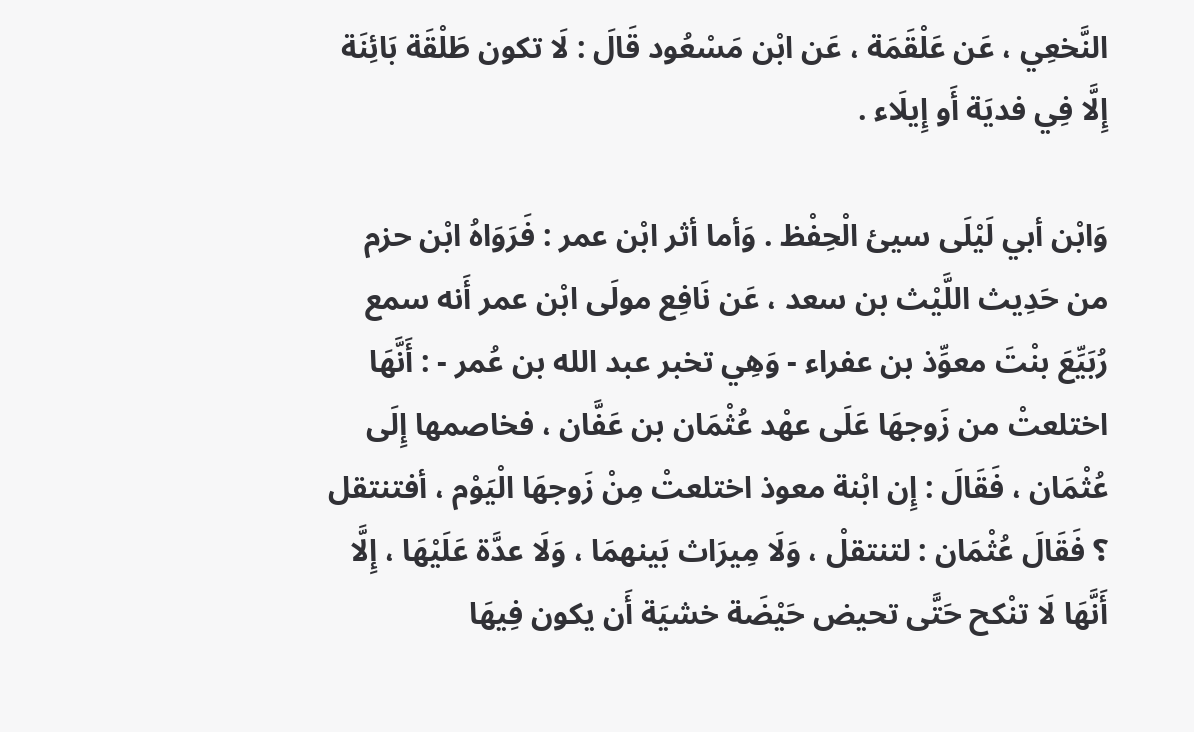النَّخعِي ، عَن عَلْقَمَة ، عَن ابْن مَسْعُود قَالَ : لَا تكون طَلْقَة بَائِنَة إِلَّا فِي فديَة أَو إِيلَاء .

وَابْن أبي لَيْلَى سيئ الْحِفْظ . وَأما أثر ابْن عمر : فَرَوَاهُ ابْن حزم من حَدِيث اللَّيْث بن سعد ، عَن نَافِع مولَى ابْن عمر أَنه سمع رُبَيِّعَ بنْتَ معوِّذ بن عفراء - وَهِي تخبر عبد الله بن عُمر - : أَنَّهَا اختلعتْ من زَوجهَا عَلَى عهْد عُثْمَان بن عَفَّان ، فخاصمها إِلَى عُثْمَان ، فَقَالَ : إِن ابْنة معوذ اختلعتْ مِنْ زَوجهَا الْيَوْم ، أفتنتقل ؟ فَقَالَ عُثْمَان : لتنتقلْ ، وَلَا مِيرَاث بَينهمَا ، وَلَا عدَّة عَلَيْهَا ، إِلَّا أَنَّهَا لَا تنْكح حَتَّى تحيض حَيْضَة خشيَة أَن يكون فِيهَا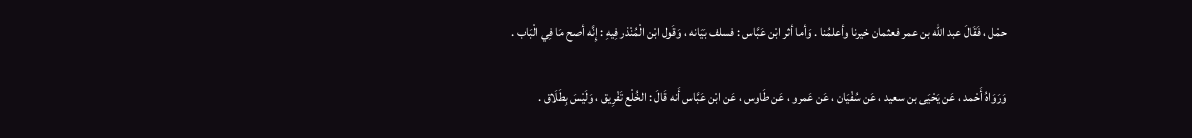حمْل ، فَقَالَ عبد الله بن عمر فعثمان خيرنا وأعلمُنا . وَأما أثر ابْن عَبَّاس : فسلف بَيَانه ، وَقَول ابْن الْمُنْذر فِيهِ : إِنَّه أصح مَا فِي الْبَاب .

وَرَوَاهُ أَحْمد ، عَن يَحْيَى بن سعيد ، عَن سُفْيَان ، عَن عَمرو ، عَن طَاوس ، عَن ابْن عَبَّاس أَنه قَالَ : الخُلْع تَفْرِيق ، وَلَيْسَ بِطَلَاق .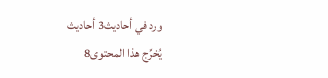ورد في أحاديث3 أحاديث
يُخرِّج هذا المحتوى8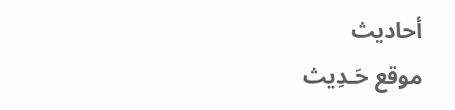أحاديث
موقع حَـدِيث